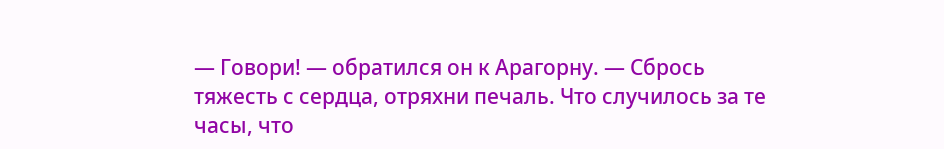— Говори! — обратился он к Арагорну. — Сбрось тяжесть с сердца, отряхни печаль. Что случилось за те часы, что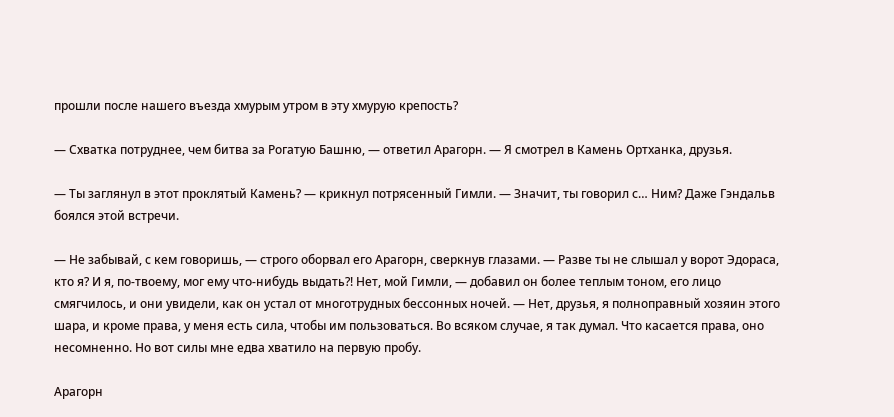прошли после нашего въезда хмурым утром в эту хмурую крепость?

— Схватка потруднее, чем битва за Рогатую Башню, — ответил Арагорн. — Я смотрел в Камень Ортханка, друзья.

— Ты заглянул в этот проклятый Камень? — крикнул потрясенный Гимли. — Значит, ты говорил с… Ним? Даже Гэндальв боялся этой встречи.

— Не забывай, с кем говоришь, — строго оборвал его Арагорн, сверкнув глазами. — Разве ты не слышал у ворот Эдораса, кто я? И я, по-твоему, мог ему что-нибудь выдать?! Нет, мой Гимли, — добавил он более теплым тоном, его лицо смягчилось, и они увидели, как он устал от многотрудных бессонных ночей. — Нет, друзья, я полноправный хозяин этого шара, и кроме права, у меня есть сила, чтобы им пользоваться. Во всяком случае, я так думал. Что касается права, оно несомненно. Но вот силы мне едва хватило на первую пробу.

Арагорн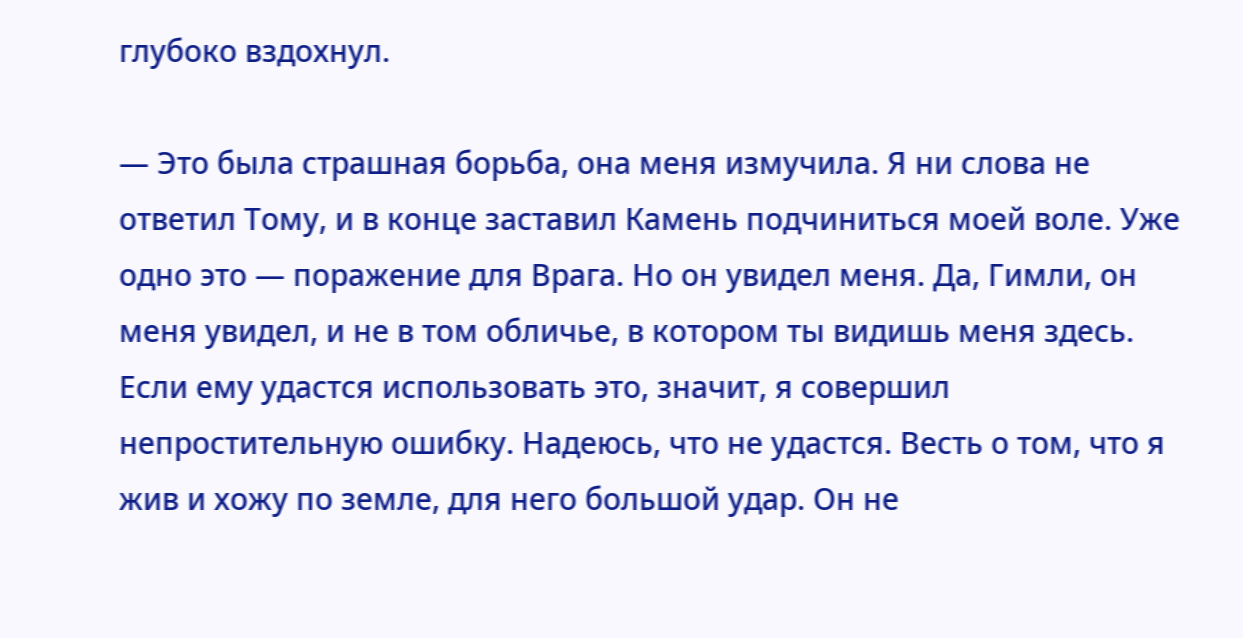глубоко вздохнул.

— Это была страшная борьба, она меня измучила. Я ни слова не ответил Тому, и в конце заставил Камень подчиниться моей воле. Уже одно это — поражение для Врага. Но он увидел меня. Да, Гимли, он меня увидел, и не в том обличье, в котором ты видишь меня здесь. Если ему удастся использовать это, значит, я совершил непростительную ошибку. Надеюсь, что не удастся. Весть о том, что я жив и хожу по земле, для него большой удар. Он не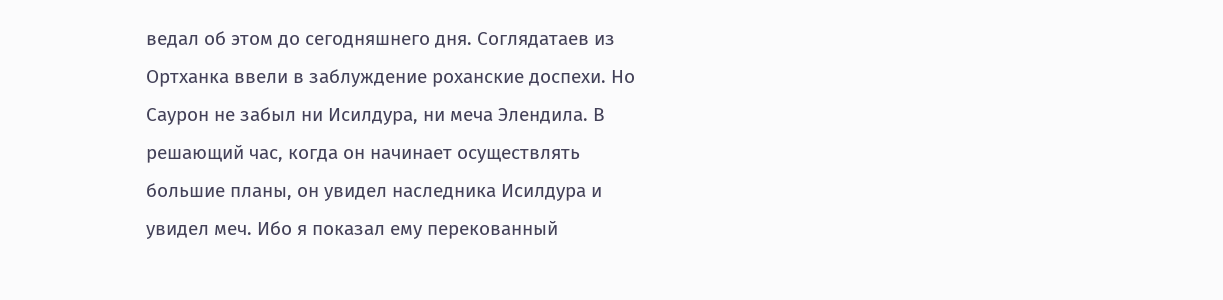ведал об этом до сегодняшнего дня. Соглядатаев из Ортханка ввели в заблуждение роханские доспехи. Но Саурон не забыл ни Исилдура, ни меча Элендила. В решающий час, когда он начинает осуществлять большие планы, он увидел наследника Исилдура и увидел меч. Ибо я показал ему перекованный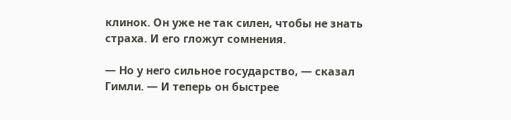клинок. Он уже не так силен, чтобы не знать страха. И его гложут сомнения.

— Но у него сильное государство, — сказал Гимли. — И теперь он быстрее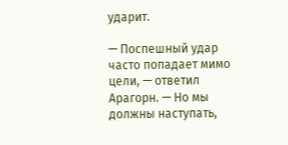ударит.

— Поспешный удар часто попадает мимо цели, — ответил Арагорн. — Но мы должны наступать,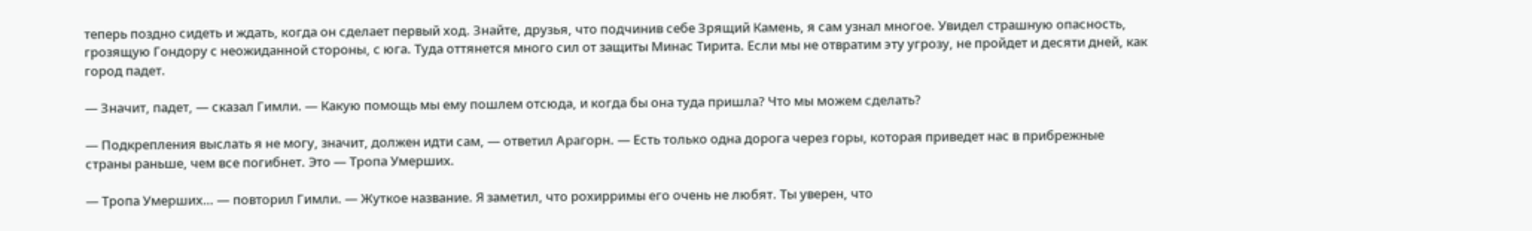теперь поздно сидеть и ждать, когда он сделает первый ход. Знайте, друзья, что подчинив себе Зрящий Камень, я сам узнал многое. Увидел страшную опасность, грозящую Гондору с неожиданной стороны, с юга. Туда оттянется много сил от защиты Минас Тирита. Если мы не отвратим эту угрозу, не пройдет и десяти дней, как город падет.

— Значит, падет, — сказал Гимли. — Какую помощь мы ему пошлем отсюда, и когда бы она туда пришла? Что мы можем сделать?

— Подкрепления выслать я не могу, значит, должен идти сам, — ответил Арагорн. — Есть только одна дорога через горы, которая приведет нас в прибрежные страны раньше, чем все погибнет. Это — Тропа Умерших.

— Тропа Умерших… — повторил Гимли. — Жуткое название. Я заметил, что рохирримы его очень не любят. Ты уверен, что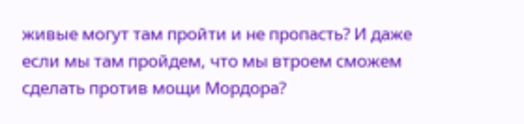живые могут там пройти и не пропасть? И даже если мы там пройдем, что мы втроем сможем сделать против мощи Мордора?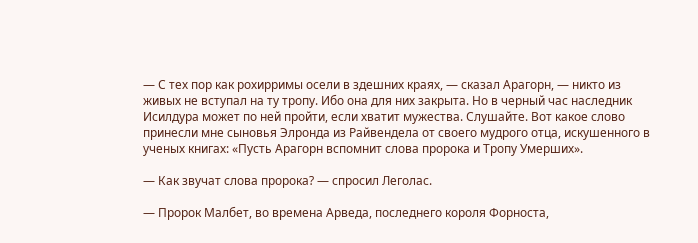— С тех пор как рохирримы осели в здешних краях, — сказал Арагорн, — никто из живых не вступал на ту тропу. Ибо она для них закрыта. Но в черный час наследник Исилдура может по ней пройти, если хватит мужества. Слушайте. Вот какое слово принесли мне сыновья Элронда из Райвендела от своего мудрого отца, искушенного в ученых книгах: «Пусть Арагорн вспомнит слова пророка и Тропу Умерших».

— Как звучат слова пророка? — спросил Леголас.

— Пророк Малбет, во времена Арведа, последнего короля Форноста,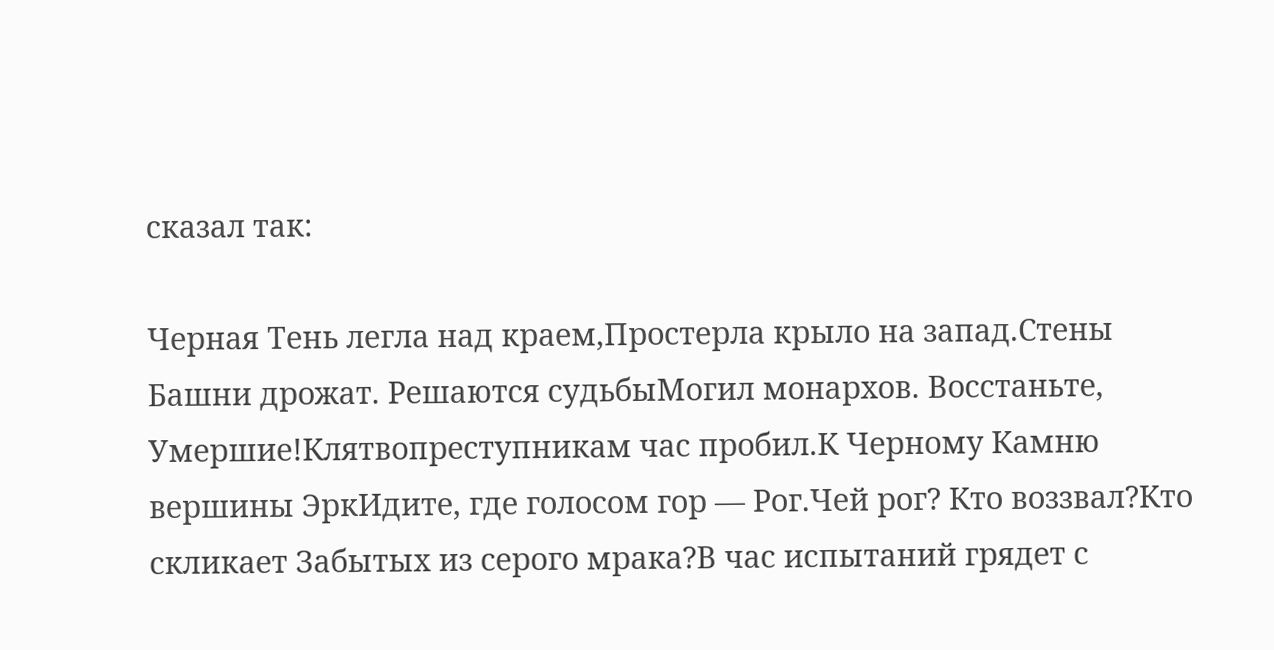сказал так:

Черная Тень легла над краем,Простерла крыло на запад.Стены Башни дрожат. Решаются судьбыМогил монархов. Восстаньте, Умершие!Клятвопреступникам час пробил.К Черному Камню вершины ЭркИдите, где голосом гор — Рог.Чей рог? Кто воззвал?Кто скликает Забытых из серого мрака?В час испытаний грядет с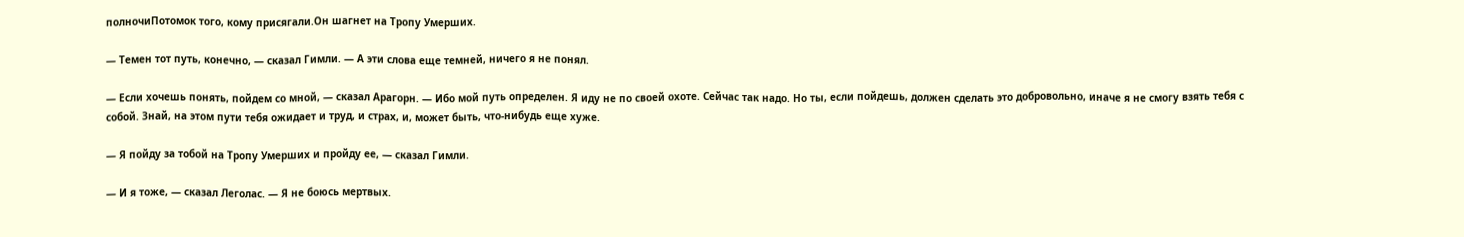полночиПотомок того, кому присягали.Он шагнет на Тропу Умерших.

— Темен тот путь, конечно, — сказал Гимли. — А эти слова еще темней, ничего я не понял.

— Если хочешь понять, пойдем со мной, — сказал Арагорн. — Ибо мой путь определен. Я иду не по своей охоте. Сейчас так надо. Но ты, если пойдешь, должен сделать это добровольно, иначе я не смогу взять тебя с собой. Знай, на этом пути тебя ожидает и труд, и страх, и, может быть, что-нибудь еще хуже.

— Я пойду за тобой на Тропу Умерших и пройду ее, — сказал Гимли.

— И я тоже, — сказал Леголас. — Я не боюсь мертвых.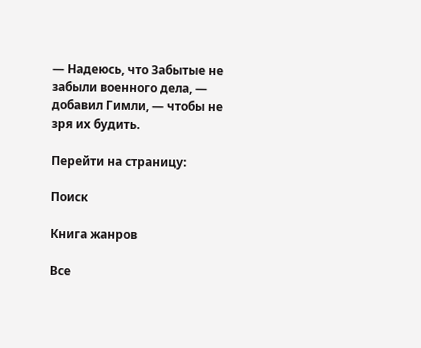— Надеюсь, что Забытые не забыли военного дела, — добавил Гимли, — чтобы не зря их будить.

Перейти на страницу:

Поиск

Книга жанров

Все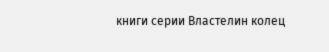книги серии Властелин колец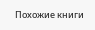Похожие книги